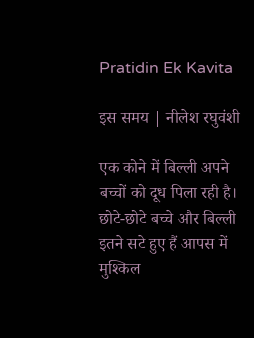Pratidin Ek Kavita

इस समय | नीलेश रघुवंशी

एक कोने में बिल्ली अपने बच्चों को दूध पिला रही है।
छोटे-छोटे बच्चे और बिल्ली इतने सटे हुए हैं आपस में
मुश्किल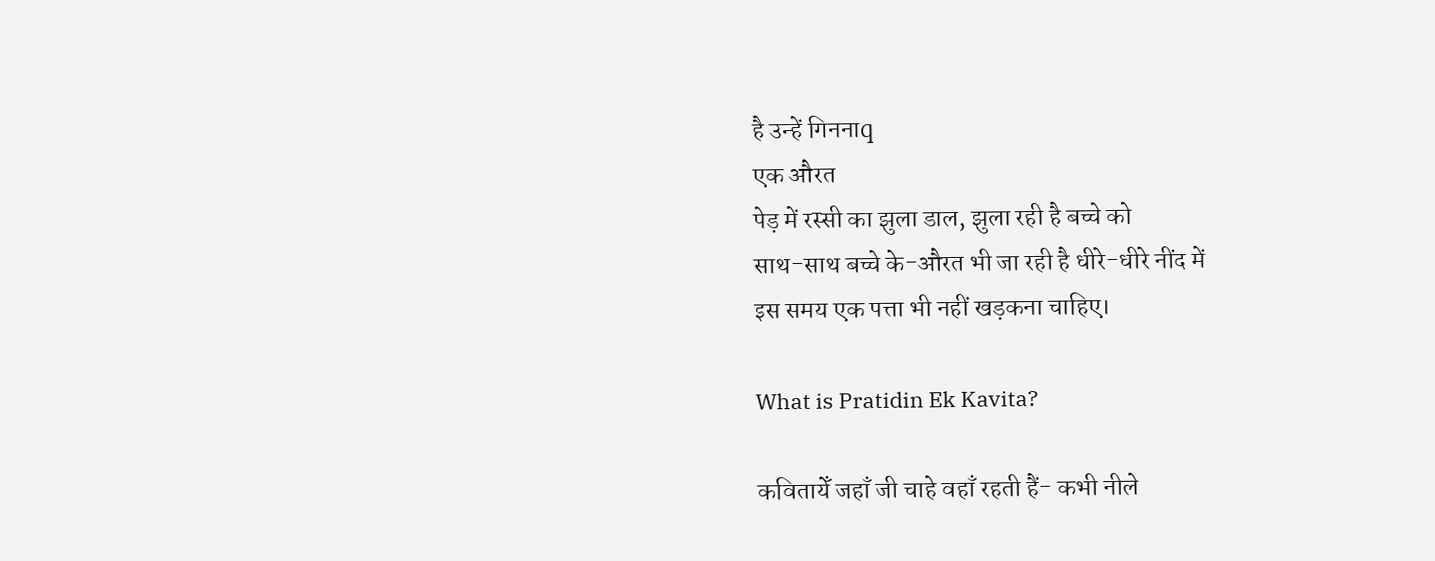है उन्हें गिननाq
एक औरत
पेड़ में रस्सी का झुला डाल, झुला रही है बच्चे को
साथ-साथ बच्चे के-औरत भी जा रही है धीरे-धीरे नींद में
इस समय एक पत्ता भी नहीं खड़कना चाहिए।

What is Pratidin Ek Kavita?

कवितायेँ जहाँ जी चाहे वहाँ रहती हैं- कभी नीले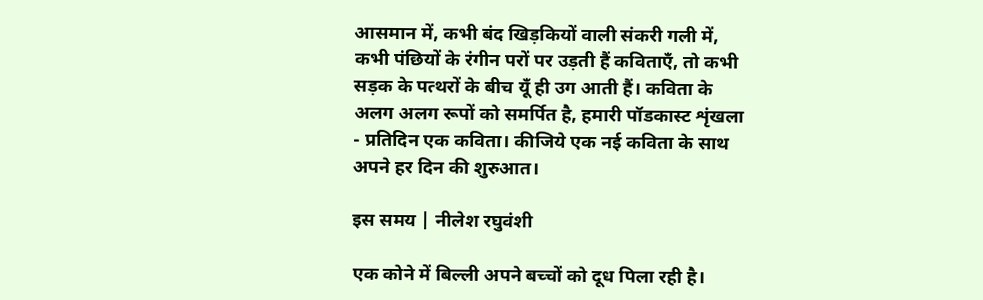आसमान में, कभी बंद खिड़कियों वाली संकरी गली में, कभी पंछियों के रंगीन परों पर उड़ती हैं कविताएँ, तो कभी सड़क के पत्थरों के बीच यूँ ही उग आती हैं। कविता के अलग अलग रूपों को समर्पित है, हमारी पॉडकास्ट शृंखला - प्रतिदिन एक कविता। कीजिये एक नई कविता के साथ अपने हर दिन की शुरुआत।

इस समय | नीलेश रघुवंशी

एक कोने में बिल्ली अपने बच्चों को दूध पिला रही है।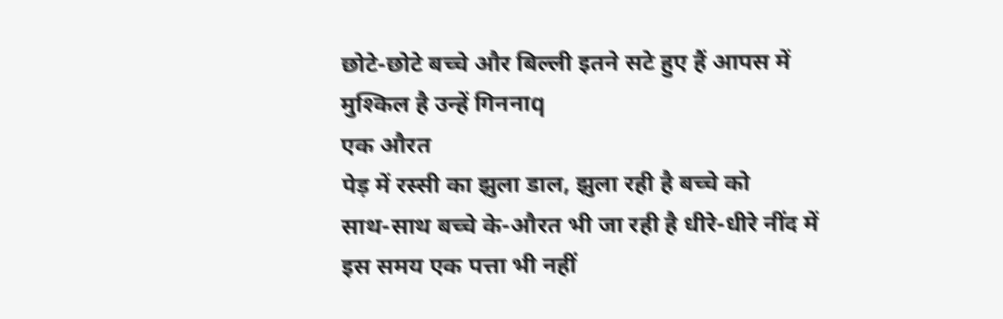छोटे-छोटे बच्चे और बिल्ली इतने सटे हुए हैं आपस में
मुश्किल है उन्हें गिननाq
एक औरत
पेड़ में रस्सी का झुला डाल, झुला रही है बच्चे को
साथ-साथ बच्चे के-औरत भी जा रही है धीरे-धीरे नींद में
इस समय एक पत्ता भी नहीं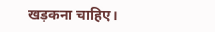खड़कना चाहिए।